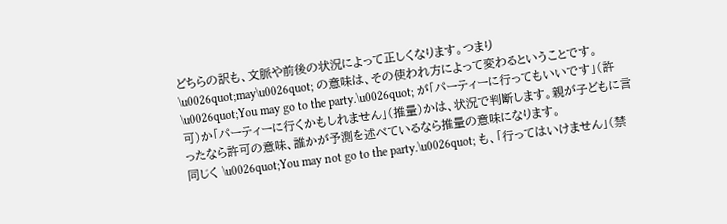どちらの訳も、文脈や前後の状況によって正しくなります。つまり \u0026quot;may\u0026quot; の意味は、その使われ方によって変わるということです。
\u0026quot;You may go to the party.\u0026quot; が「パーティーに行ってもいいです」(許可)か「パーティーに行くかもしれません」(推量)かは、状況で判断します。親が子どもに言ったなら許可の意味、誰かが予測を述べているなら推量の意味になります。
同じく \u0026quot;You may not go to the party.\u0026quot; も、「行ってはいけません」(禁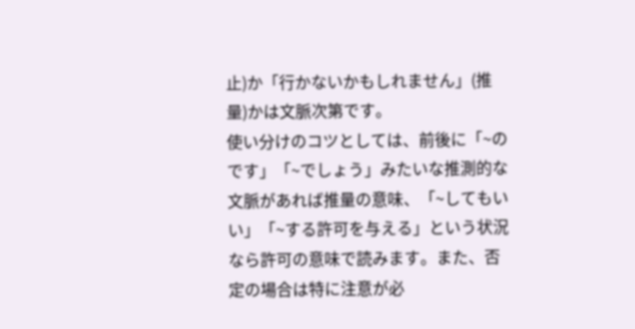止)か「行かないかもしれません」(推量)かは文脈次第です。
使い分けのコツとしては、前後に「~のです」「~でしょう」みたいな推測的な文脈があれば推量の意味、「~してもいい」「~する許可を与える」という状況なら許可の意味で読みます。また、否定の場合は特に注意が必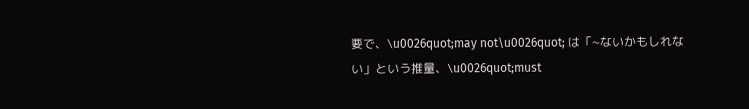要で、\u0026quot;may not\u0026quot; は「~ないかもしれない」という推量、\u0026quot;must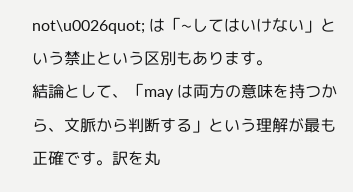not\u0026quot; は「~してはいけない」という禁止という区別もあります。
結論として、「may は両方の意味を持つから、文脈から判断する」という理解が最も正確です。訳を丸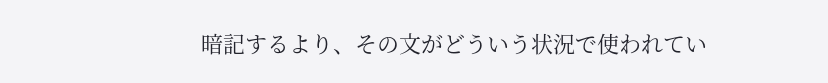暗記するより、その文がどういう状況で使われてい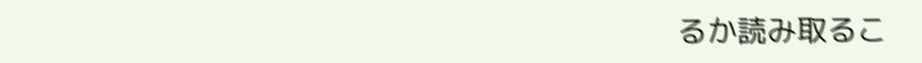るか読み取るこ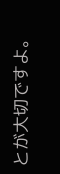とが大切ですよ。